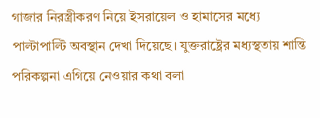গাজার নিরস্ত্রীকরণ নিয়ে ইসরায়েল ও হামাসের মধ্যে পাল্টাপাল্টি অবস্থান দেখা দিয়েছে। যুক্তরাষ্ট্রের মধ্যস্থতায় শান্তি পরিকল্পনা এগিয়ে নেওয়ার কথা বলা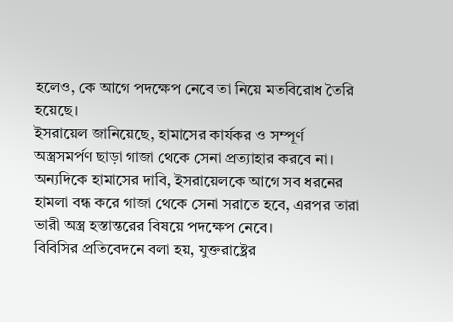হলেও, কে আগে পদক্ষেপ নেবে তা নিয়ে মতবিরোধ তৈরি হয়েছে।
ইসরায়েল জানিয়েছে, হামাসের কার্যকর ও সম্পূর্ণ অস্ত্রসমর্পণ ছাড়া গাজা থেকে সেনা প্রত্যাহার করবে না। অন্যদিকে হামাসের দাবি, ইসরায়েলকে আগে সব ধরনের হামলা বন্ধ করে গাজা থেকে সেনা সরাতে হবে, এরপর তারা ভারী অস্ত্র হস্তান্তরের বিষয়ে পদক্ষেপ নেবে।
বিবিসির প্রতিবেদনে বলা হয়, যুক্তরাষ্ট্রের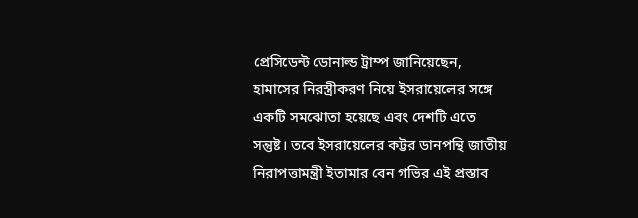প্রেসিডেন্ট ডোনাল্ড ট্রাম্প জানিয়েছেন, হামাসের নিরস্ত্রীকরণ নিয়ে ইসরায়েলের সঙ্গে একটি সমঝোতা হয়েছে এবং দেশটি এতে সন্তুষ্ট। তবে ইসরায়েলের কট্টর ডানপন্থি জাতীয় নিরাপত্তামন্ত্রী ইতামার বেন গভির এই প্রস্তাব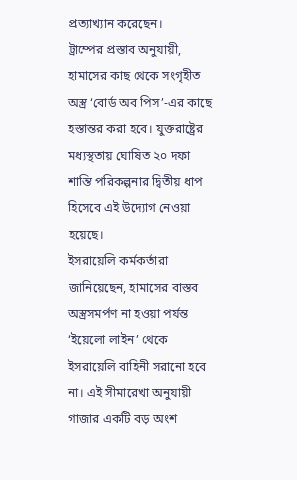প্রত্যাখ্যান করেছেন।
ট্রাম্পের প্রস্তাব অনুযায়ী, হামাসের কাছ থেকে সংগৃহীত অস্ত্র ‘বোর্ড অব পিস’-এর কাছে হস্তান্তর করা হবে। যুক্তরাষ্ট্রের মধ্যস্থতায় ঘোষিত ২০ দফা শান্তি পরিকল্পনার দ্বিতীয় ধাপ হিসেবে এই উদ্যোগ নেওয়া হয়েছে।
ইসরায়েলি কর্মকর্তারা জানিয়েছেন, হামাসের বাস্তব অস্ত্রসমর্পণ না হওয়া পর্যন্ত ‘ইয়েলো লাইন’ থেকে ইসরায়েলি বাহিনী সরানো হবে না। এই সীমারেখা অনুযায়ী গাজার একটি বড় অংশ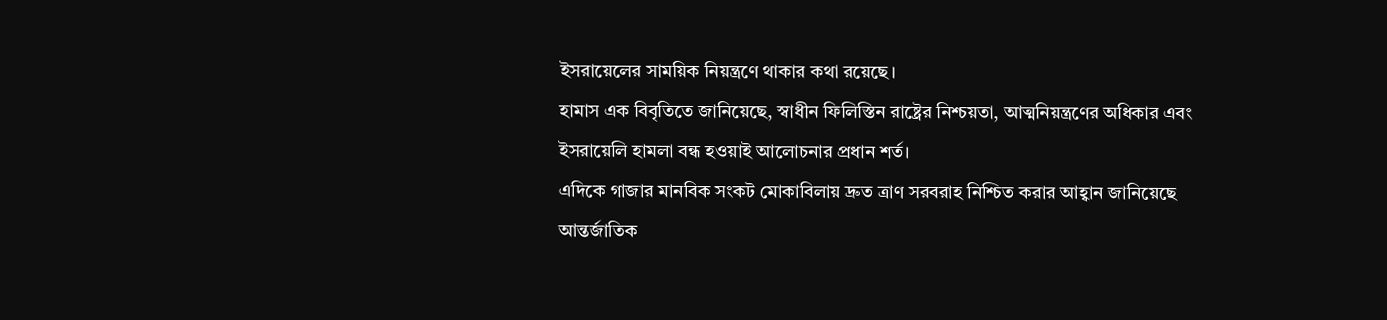ইসরায়েলের সাময়িক নিয়ন্ত্রণে থাকার কথা রয়েছে।
হামাস এক বিবৃতিতে জানিয়েছে, স্বাধীন ফিলিস্তিন রাষ্ট্রের নিশ্চয়তা, আত্মনিয়ন্ত্রণের অধিকার এবং ইসরায়েলি হামলা বন্ধ হওয়াই আলোচনার প্রধান শর্ত।
এদিকে গাজার মানবিক সংকট মোকাবিলায় দ্রুত ত্রাণ সরবরাহ নিশ্চিত করার আহ্বান জানিয়েছে আন্তর্জাতিক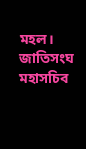মহল। জাতিসংঘ মহাসচিব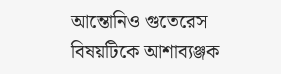আন্তোনিও গুতেরেস বিষয়টিকে আশাব্যঞ্জক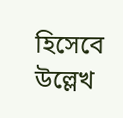হিসেবে উল্লেখ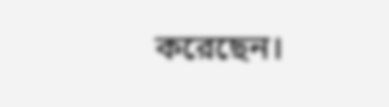করেছেন।